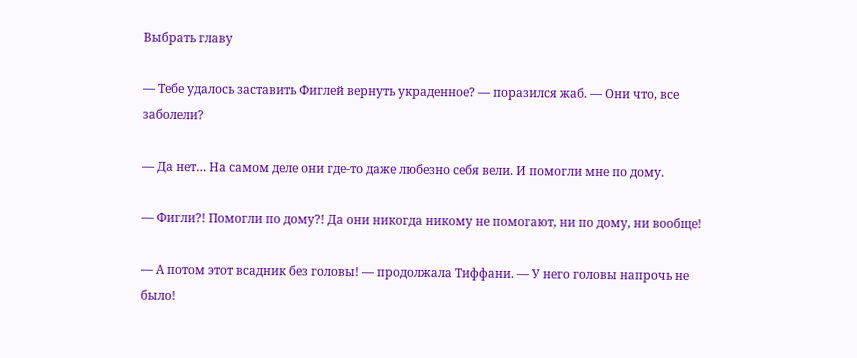Выбрать главу

— Тебе удалось заставить Фиглей вернуть украденное? — поразился жаб. — Они что, все заболели?

— Да нет… На самом деле они где-то даже любезно себя вели. И помогли мне по дому.

— Фигли?! Помогли по дому?! Да они никогда никому не помогают, ни по дому, ни вообще!

— А потом этот всадник без головы! — продолжала Тиффани. — У него головы напрочь не было!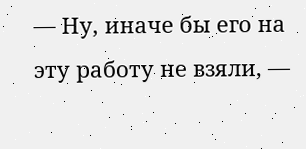— Ну, иначе бы его на эту работу не взяли, —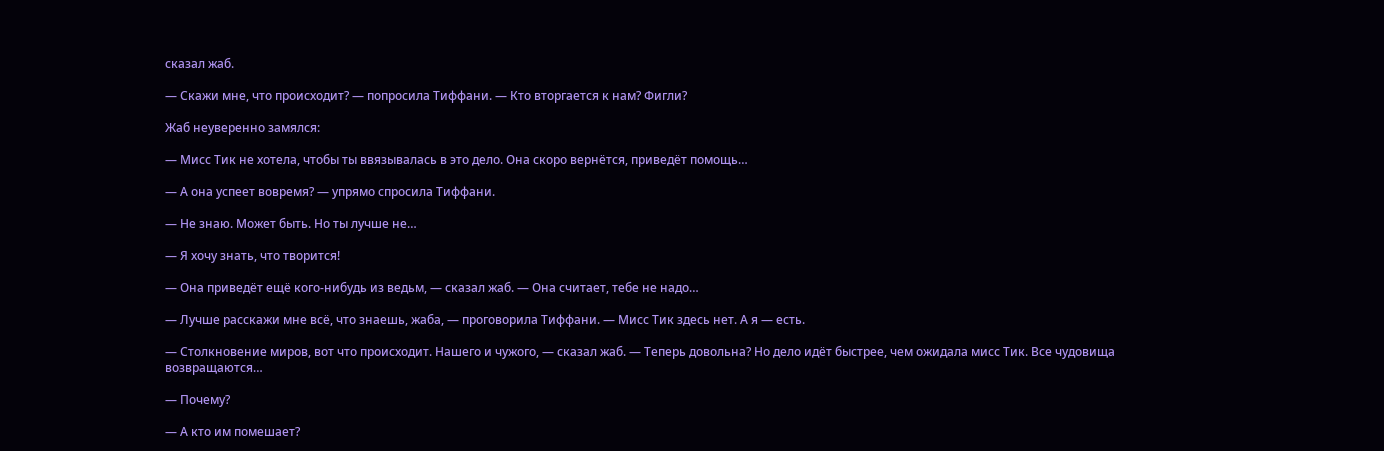сказал жаб.

— Скажи мне, что происходит? — попросила Тиффани. — Кто вторгается к нам? Фигли?

Жаб неуверенно замялся:

— Мисс Тик не хотела, чтобы ты ввязывалась в это дело. Она скоро вернётся, приведёт помощь…

— А она успеет вовремя? — упрямо спросила Тиффани.

— Не знаю. Может быть. Но ты лучше не…

— Я хочу знать, что творится!

— Она приведёт ещё кого-нибудь из ведьм, — сказал жаб. — Она считает, тебе не надо…

— Лучше расскажи мне всё, что знаешь, жаба, — проговорила Тиффани. — Мисс Тик здесь нет. А я — есть.

— Столкновение миров, вот что происходит. Нашего и чужого, — сказал жаб. — Теперь довольна? Но дело идёт быстрее, чем ожидала мисс Тик. Все чудовища возвращаются…

— Почему?

— А кто им помешает?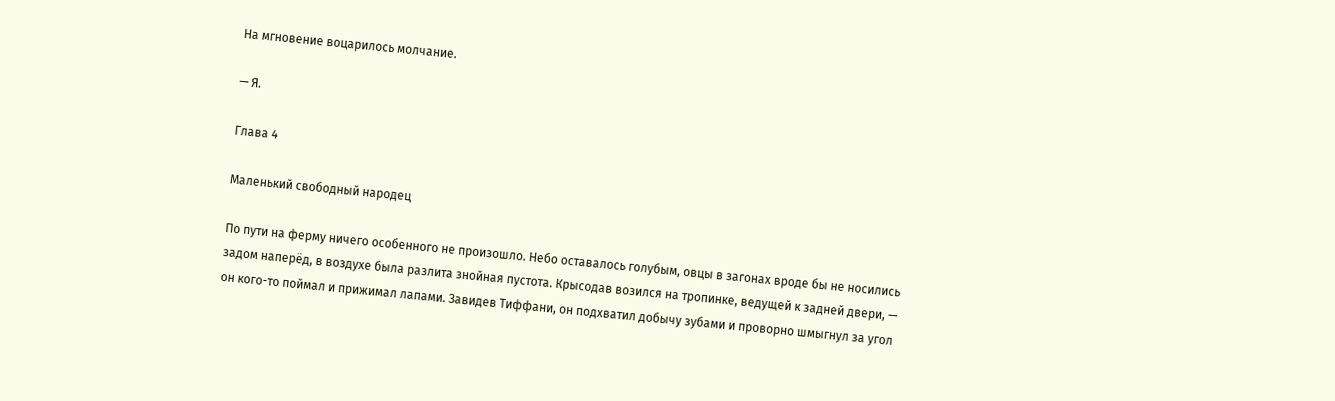На мгновение воцарилось молчание.

— Я.

Глава 4

Маленький свободный народец

По пути на ферму ничего особенного не произошло. Небо оставалось голубым, овцы в загонах вроде бы не носились задом наперёд, в воздухе была разлита знойная пустота. Крысодав возился на тропинке, ведущей к задней двери, — он кого-то поймал и прижимал лапами. Завидев Тиффани, он подхватил добычу зубами и проворно шмыгнул за угол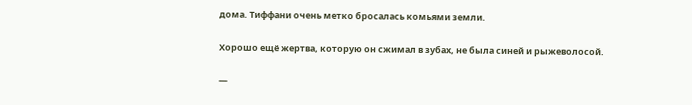дома. Тиффани очень метко бросалась комьями земли.

Хорошо ещё жертва, которую он сжимал в зубах, не была синей и рыжеволосой.

—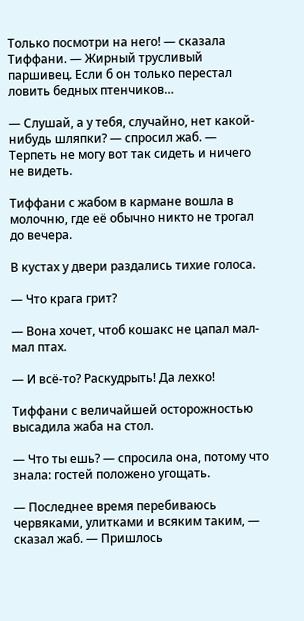Только посмотри на него! — сказала Тиффани. — Жирный трусливый паршивец. Если б он только перестал ловить бедных птенчиков…

— Слушай, а у тебя, случайно, нет какой-нибудь шляпки? — спросил жаб. — Терпеть не могу вот так сидеть и ничего не видеть.

Тиффани с жабом в кармане вошла в молочню, где её обычно никто не трогал до вечера.

В кустах у двери раздались тихие голоса.

— Что крага грит?

— Вона хочет, чтоб кошакс не цапал мал-мал птах.

— И всё-то? Раскудрыть! Да лехко!

Тиффани с величайшей осторожностью высадила жаба на стол.

— Что ты ешь? — спросила она, потому что знала: гостей положено угощать.

— Последнее время перебиваюсь червяками, улитками и всяким таким, — сказал жаб. — Пришлось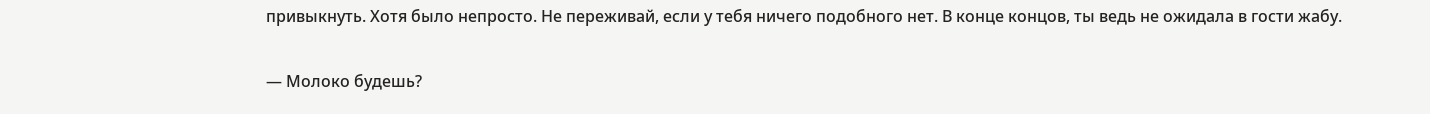привыкнуть. Хотя было непросто. Не переживай, если у тебя ничего подобного нет. В конце концов, ты ведь не ожидала в гости жабу.

— Молоко будешь?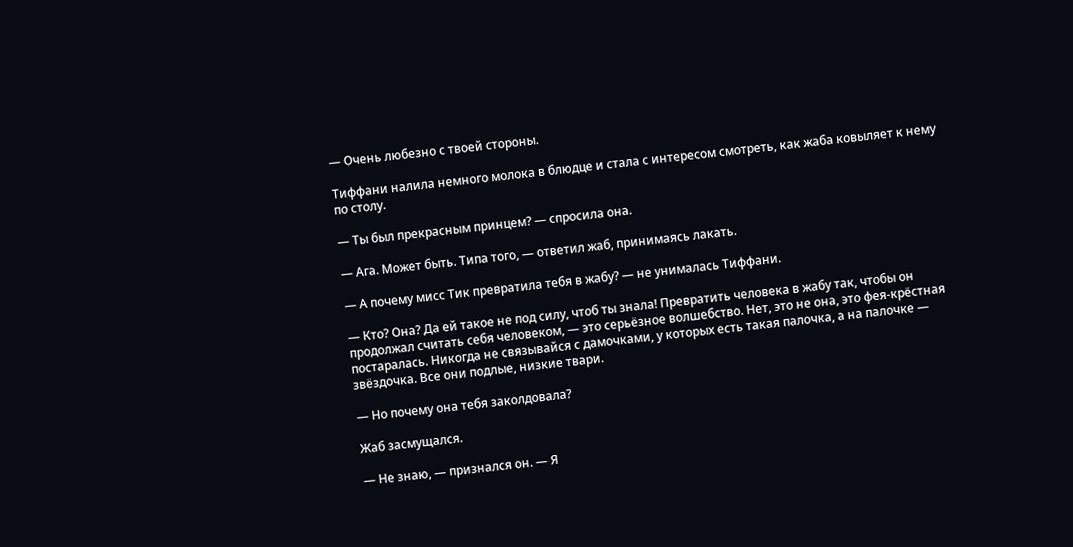— Очень любезно с твоей стороны.

Тиффани налила немного молока в блюдце и стала с интересом смотреть, как жаба ковыляет к нему по столу.

— Ты был прекрасным принцем? — спросила она.

— Ага. Может быть. Типа того, — ответил жаб, принимаясь лакать.

— А почему мисс Тик превратила тебя в жабу? — не унималась Тиффани.

— Кто? Она? Да ей такое не под силу, чтоб ты знала! Превратить человека в жабу так, чтобы он продолжал считать себя человеком, — это серьёзное волшебство. Нет, это не она, это фея-крёстная постаралась. Никогда не связывайся с дамочками, у которых есть такая палочка, а на палочке — звёздочка. Все они подлые, низкие твари.

— Но почему она тебя заколдовала?

Жаб засмущался.

— Не знаю, — признался он. — Я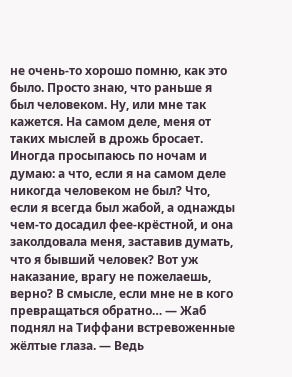не очень-то хорошо помню, как это было. Просто знаю, что раньше я был человеком. Ну, или мне так кажется. На самом деле, меня от таких мыслей в дрожь бросает. Иногда просыпаюсь по ночам и думаю: а что, если я на самом деле никогда человеком не был? Что, если я всегда был жабой, а однажды чем-то досадил фее-крёстной, и она заколдовала меня, заставив думать, что я бывший человек? Вот уж наказание, врагу не пожелаешь, верно? В смысле, если мне не в кого превращаться обратно… — Жаб поднял на Тиффани встревоженные жёлтые глаза. — Ведь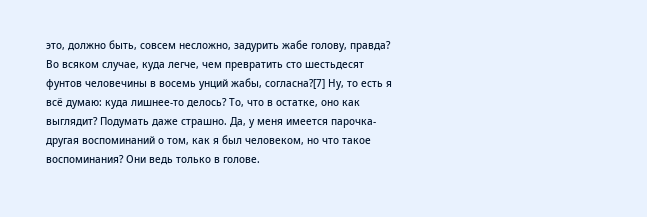это, должно быть, совсем несложно, задурить жабе голову, правда? Во всяком случае, куда легче, чем превратить сто шестьдесят фунтов человечины в восемь унций жабы, согласна?[7] Ну, то есть я всё думаю: куда лишнее-то делось? То, что в остатке, оно как выглядит? Подумать даже страшно. Да, у меня имеется парочка-другая воспоминаний о том, как я был человеком, но что такое воспоминания? Они ведь только в голове.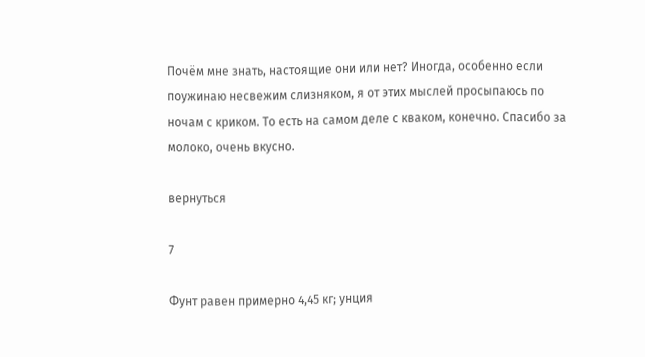Почём мне знать, настоящие они или нет? Иногда, особенно если поужинаю несвежим слизняком, я от этих мыслей просыпаюсь по ночам с криком. То есть на самом деле с кваком, конечно. Спасибо за молоко, очень вкусно.

вернуться

7

Фунт равен примерно 4,45 кг; унция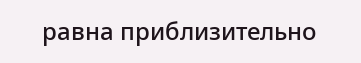равна приблизительно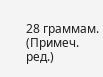28 граммам. (Примеч. ред.)